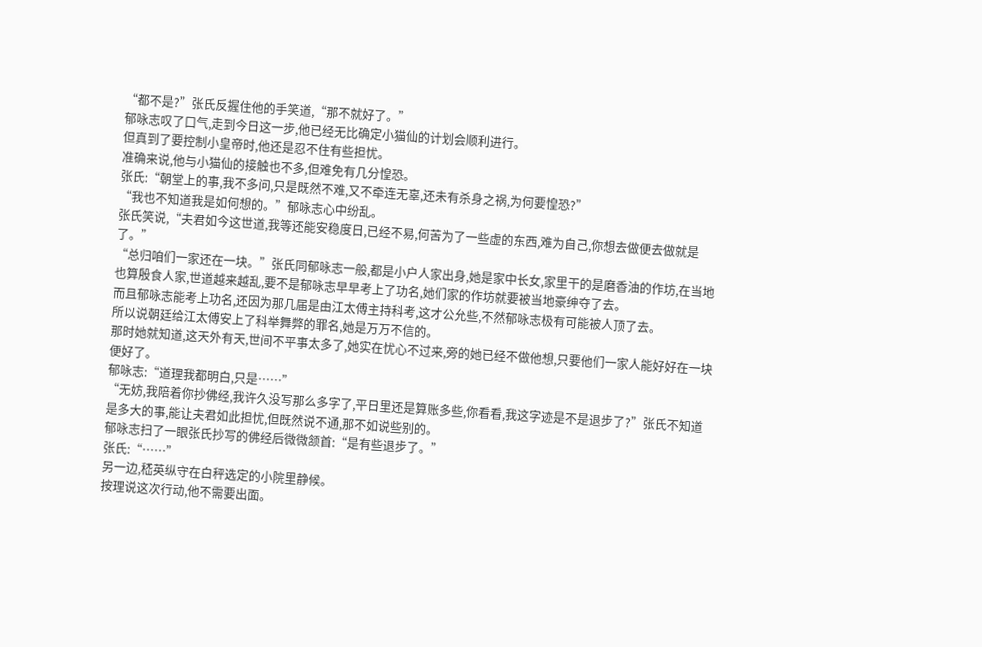“都不是?”张氏反握住他的手笑道,“那不就好了。”
郁咏志叹了口气,走到今日这一步,他已经无比确定小猫仙的计划会顺利进行。
但真到了要控制小皇帝时,他还是忍不住有些担忧。
准确来说,他与小猫仙的接触也不多,但难免有几分惶恐。
张氏:“朝堂上的事,我不多问,只是既然不难,又不牵连无辜,还未有杀身之祸,为何要惶恐?”
“我也不知道我是如何想的。”郁咏志心中纷乱。
张氏笑说,“夫君如今这世道,我等还能安稳度日,已经不易,何苦为了一些虚的东西,难为自己,你想去做便去做就是了。”
“总归咱们一家还在一块。”张氏同郁咏志一般,都是小户人家出身,她是家中长女,家里干的是磨香油的作坊,在当地也算殷食人家,世道越来越乱,要不是郁咏志早早考上了功名,她们家的作坊就要被当地豪绅夺了去。
而且郁咏志能考上功名,还因为那几届是由江太傅主持科考,这才公允些,不然郁咏志极有可能被人顶了去。
所以说朝廷给江太傅安上了科举舞弊的罪名,她是万万不信的。
那时她就知道,这天外有天,世间不平事太多了,她实在忧心不过来,旁的她已经不做他想,只要他们一家人能好好在一块便好了。
郁咏志:“道理我都明白,只是……”
“无妨,我陪着你抄佛经,我许久没写那么多字了,平日里还是算账多些,你看看,我这字迹是不是退步了?”张氏不知道是多大的事,能让夫君如此担忧,但既然说不通,那不如说些别的。
郁咏志扫了一眼张氏抄写的佛经后微微颔首:“是有些退步了。”
张氏:“……”
另一边,嵇英纵守在白秤选定的小院里静候。
按理说这次行动,他不需要出面。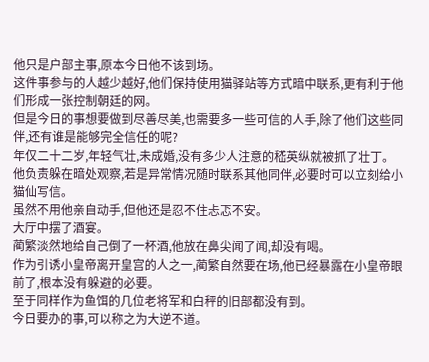他只是户部主事,原本今日他不该到场。
这件事参与的人越少越好,他们保持使用猫驿站等方式暗中联系,更有利于他们形成一张控制朝廷的网。
但是今日的事想要做到尽善尽美,也需要多一些可信的人手,除了他们这些同伴,还有谁是能够完全信任的呢?
年仅二十二岁,年轻气壮,未成婚,没有多少人注意的嵇英纵就被抓了壮丁。
他负责躲在暗处观察,若是异常情况随时联系其他同伴,必要时可以立刻给小猫仙写信。
虽然不用他亲自动手,但他还是忍不住忐忑不安。
大厅中摆了酒宴。
蔺繁淡然地给自己倒了一杯酒,他放在鼻尖闻了闻,却没有喝。
作为引诱小皇帝离开皇宫的人之一,蔺繁自然要在场,他已经暴露在小皇帝眼前了,根本没有躲避的必要。
至于同样作为鱼饵的几位老将军和白秤的旧部都没有到。
今日要办的事,可以称之为大逆不道。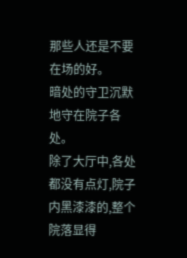那些人还是不要在场的好。
暗处的守卫沉默地守在院子各处。
除了大厅中,各处都没有点灯,院子内黑漆漆的,整个院落显得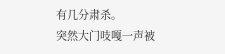有几分肃杀。
突然大门吱嘎一声被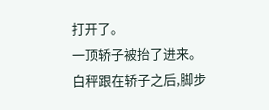打开了。
一顶轿子被抬了进来。
白秤跟在轿子之后,脚步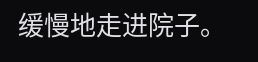缓慢地走进院子。